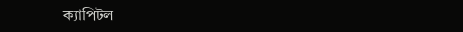ক্যাপিটল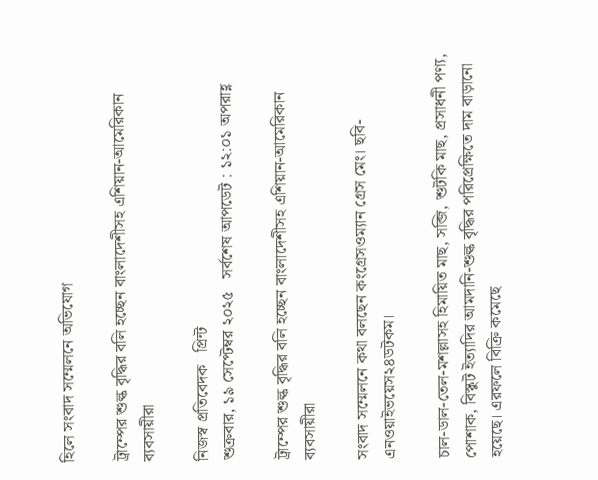হিলে সংবাদ সম্মেলনে অভিযোগ

ট্রাম্পের শুল্ক বৃদ্ধির বলি হচ্ছেন বাংলাদেশীসহ এশিয়ান-আমেরিকান ব্যবসায়ীরা

নিজস্ব প্রতিবেদক   প্রিন্ট
শুক্রবার, ১৯ সেপ্টেম্বর ২০২৫   সর্বশেষ আপডেট : ১২:০১ অপরাহ্ণ

ট্রাম্পের শুল্ক বৃদ্ধির বলি হচ্ছেন বাংলাদেশীসহ এশিয়ান-আমেরিকান ব্যবসায়ীরা

সংবাদ সম্মেলনে কথা বলছেন কংগ্রেসওম্যান গ্রেস মেং। ছবি-এনওয়াইভয়েস২৪ডটকম।

চাল-ডাল-তেল-মশল্লাসহ হিমায়িত মাছ, সব্জি, শুটকি মাছ, প্রসাধনী পণ্য, পোশাক, বিস্কুট ইত্যাদির আমদানি-শুল্ক বৃদ্ধির পরিপ্রেক্ষিতে দাম বাড়ানো হয়েছে। এরফলে বিক্রি কমেছে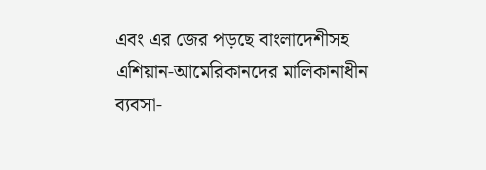এবং এর জের পড়ছে বাংলাদেশীসহ এশিয়ান-আমেরিকানদের মালিকানাধীন ব্যবসা-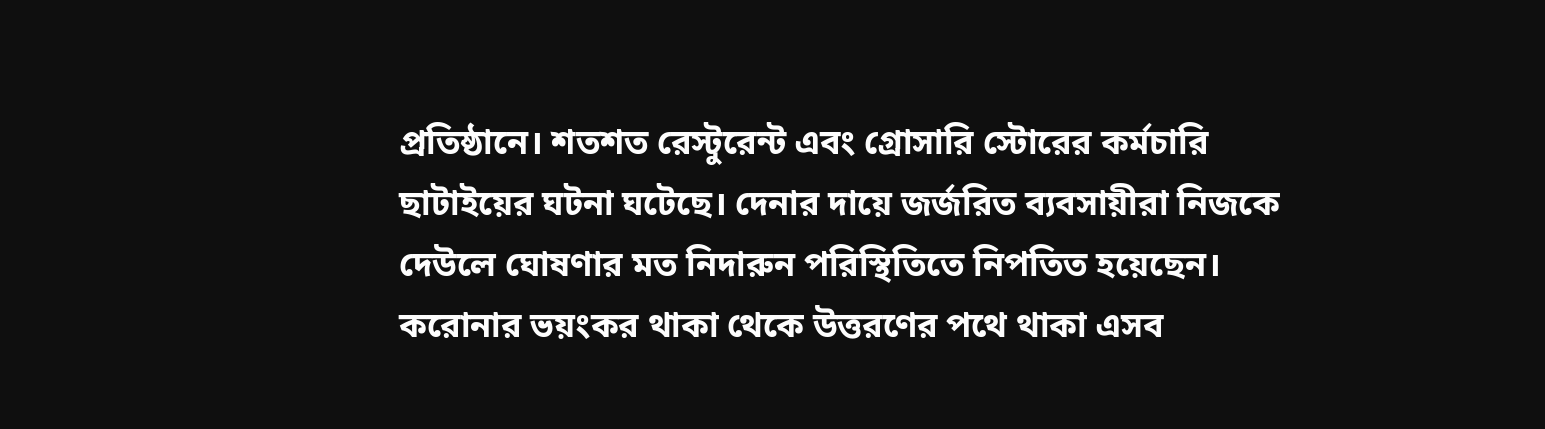প্রতিষ্ঠানে। শতশত রেস্টুরেন্ট এবং গ্রোসারি স্টোরের কর্মচারি ছাটাইয়ের ঘটনা ঘটেছে। দেনার দায়ে জর্জরিত ব্যবসায়ীরা নিজকে দেউলে ঘোষণার মত নিদারুন পরিস্থিতিতে নিপতিত হয়েছেন। করোনার ভয়ংকর থাকা থেকে উত্তরণের পথে থাকা এসব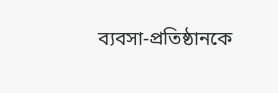ব্যবসা-প্রতিষ্ঠানকে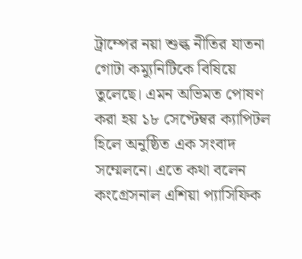ট্রাম্পের নয়া শুল্ক নীতির যাতনা গোটা কম্যুনিটিকে বিষিয়ে তুলেছে। এমন অভিমত পোষণ করা হয় ১৮ সেপ্টেম্বর ক্যাপিটল হিলে অনুষ্ঠিত এক সংবাদ সম্মেলনে। এতে কথা বলেন কংগ্রেসনাল এশিয়া প্যাসিফিক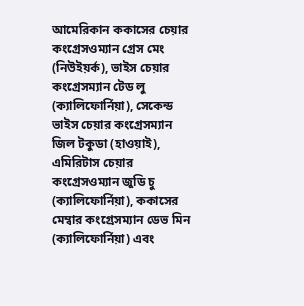আমেরিকান ককাসের চেয়ার কংগ্রেসওম্যান গ্রেস মেং (নিউইয়র্ক), ভাইস চেয়ার কংগ্রেসম্যান টেড লু (ক্যালিফোর্নিয়া), সেকেন্ড ভাইস চেয়ার কংগ্রেসম্যান জিল টকুডা (হাওয়াই), এমিরিটাস চেয়ার কংগ্রেসওম্যান জুডি চু (ক্যালিফোর্নিয়া), ককাসের মেম্বার কংগ্রেসম্যান ডেভ মিন (ক্যালিফোর্নিয়া) এবং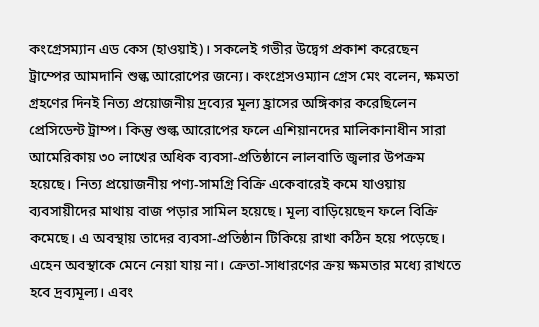কংগ্রেসম্যান এড কেস (হাওয়াই)। সকলেই গভীর উদ্বেগ প্রকাশ করেছেন ট্রাম্পের আমদানি শুল্ক আরোপের জন্যে। কংগ্রেসওম্যান গ্রেস মেং বলেন, ক্ষমতা গ্রহণের দিনই নিত্য প্রয়োজনীয় দ্রব্যের মূল্য হ্রাসের অঙ্গিকার করেছিলেন প্রেসিডেন্ট ট্রাম্প। কিন্তু শুল্ক আরোপের ফলে এশিয়ানদের মালিকানাধীন সারা আমেরিকায় ৩০ লাখের অধিক ব্যবসা-প্রতিষ্ঠানে লালবাতি জ্বলার উপক্রম হয়েছে। নিত্য প্রয়োজনীয় পণ্য-সামগ্রি বিক্রি একেবারেই কমে যাওয়ায় ব্যবসায়ীদের মাথায় বাজ পড়ার সামিল হয়েছে। মূল্য বাড়িয়েছেন ফলে বিক্রি কমেছে। এ অবস্থায় তাদের ব্যবসা-প্রতিষ্ঠান টিকিয়ে রাখা কঠিন হয়ে পড়েছে। এহেন অবস্থাকে মেনে নেয়া যায় না। ক্রেতা-সাধারণের ক্রয় ক্ষমতার মধ্যে রাখতে হবে দ্রব্যমূল্য। এবং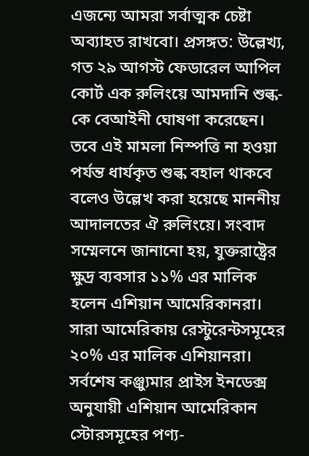এজন্যে আমরা সর্বাত্মক চেষ্টা অব্যাহত রাখবো। প্রসঙ্গত: উল্লেখ্য, গত ২৯ আগস্ট ফেডারেল আপিল কোর্ট এক রুলিংয়ে আমদানি শুল্ক-কে বেআইনী ঘোষণা করেছেন। তবে এই মামলা নিস্পত্তি না হওয়া পর্যন্ত ধার্যকৃত শুল্ক বহাল থাকবে বলেও উল্লেখ করা হয়েছে মাননীয় আদালতের ঐ রুলিংয়ে। সংবাদ সম্মেলনে জানানো হয়, যুক্তরাষ্ট্রের ক্ষুদ্র ব্যবসার ১১% এর মালিক হলেন এশিয়ান আমেরিকানরা। সারা আমেরিকায় রেস্টুরেন্টসমূহের ২০% এর মালিক এশিয়ানরা। সর্বশেষ কঞ্জ্যুমার প্রাইস ইনডেক্স অনুযায়ী এশিয়ান আমেরিকান স্টোরসমূহের পণ্য-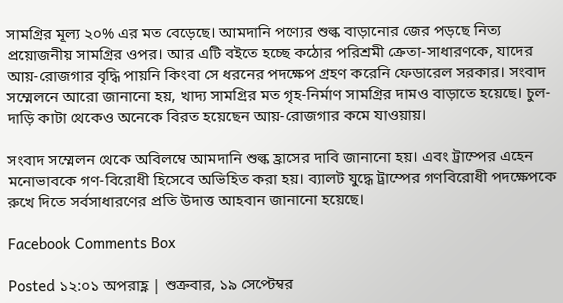সামগ্রির মূল্য ২০% এর মত বেড়েছে। আমদানি পণ্যের শুল্ক বাড়ানোর জের পড়ছে নিত্য প্রয়োজনীয় সামগ্রির ওপর। আর এটি বইতে হচ্ছে কঠোর পরিশ্রমী ক্রেতা-সাধারণকে, যাদের আয়-রোজগার বৃদ্ধি পায়নি কিংবা সে ধরনের পদক্ষেপ গ্রহণ করেনি ফেডারেল সরকার। সংবাদ সম্মেলনে আরো জানানো হয়, খাদ্য সামগ্রির মত গৃহ-নির্মাণ সামগ্রির দামও বাড়াতে হয়েছে। চুল-দাড়ি কাটা থেকেও অনেকে বিরত হয়েছেন আয়-রোজগার কমে যাওয়ায়।

সংবাদ সম্মেলন থেকে অবিলম্বে আমদানি শুল্ক হ্রাসের দাবি জানানো হয়। এবং ট্রাম্পের এহেন মনোভাবকে গণ-বিরোধী হিসেবে অভিহিত করা হয়। ব্যালট যুদ্ধে ট্রাম্পের গণবিরোধী পদক্ষেপকে রুখে দিতে সর্বসাধারণের প্রতি উদাত্ত আহবান জানানো হয়েছে।

Facebook Comments Box

Posted ১২:০১ অপরাহ্ণ | শুক্রবার, ১৯ সেপ্টেম্বর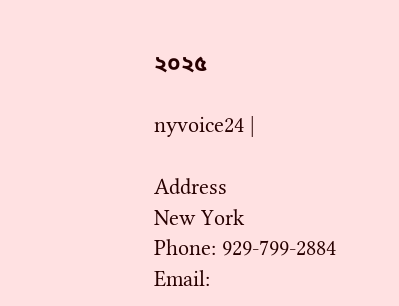২০২৫

nyvoice24 |

Address
New York
Phone: 929-799-2884
Email: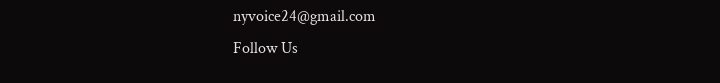nyvoice24@gmail.com
Follow Us